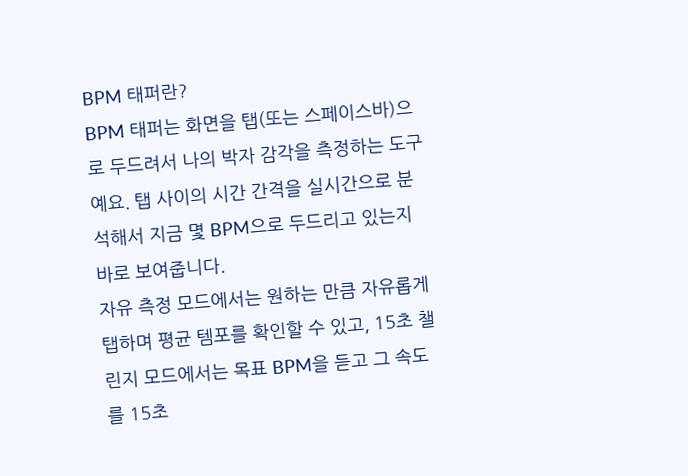BPM 태퍼란?
BPM 태퍼는 화면을 탭(또는 스페이스바)으로 두드려서 나의 박자 감각을 측정하는 도구예요. 탭 사이의 시간 간격을 실시간으로 분석해서 지금 몇 BPM으로 두드리고 있는지 바로 보여줍니다.
자유 측정 모드에서는 원하는 만큼 자유롭게 탭하며 평균 템포를 확인할 수 있고, 15초 챌린지 모드에서는 목표 BPM을 듣고 그 속도를 15초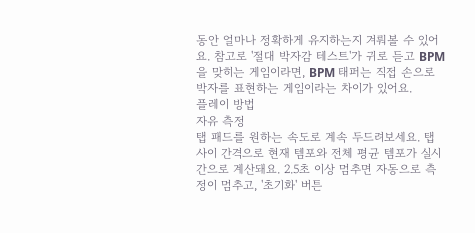동안 얼마나 정확하게 유지하는지 겨뤄볼 수 있어요. 참고로 '절대 박자감 테스트'가 귀로 듣고 BPM을 맞히는 게임이라면, BPM 태퍼는 직접 손으로 박자를 표현하는 게임이라는 차이가 있어요.
플레이 방법
자유 측정
탭 패드를 원하는 속도로 계속 두드려보세요. 탭 사이 간격으로 현재 템포와 전체 평균 템포가 실시간으로 계산돼요. 2.5초 이상 멈추면 자동으로 측정이 멈추고, '초기화' 버튼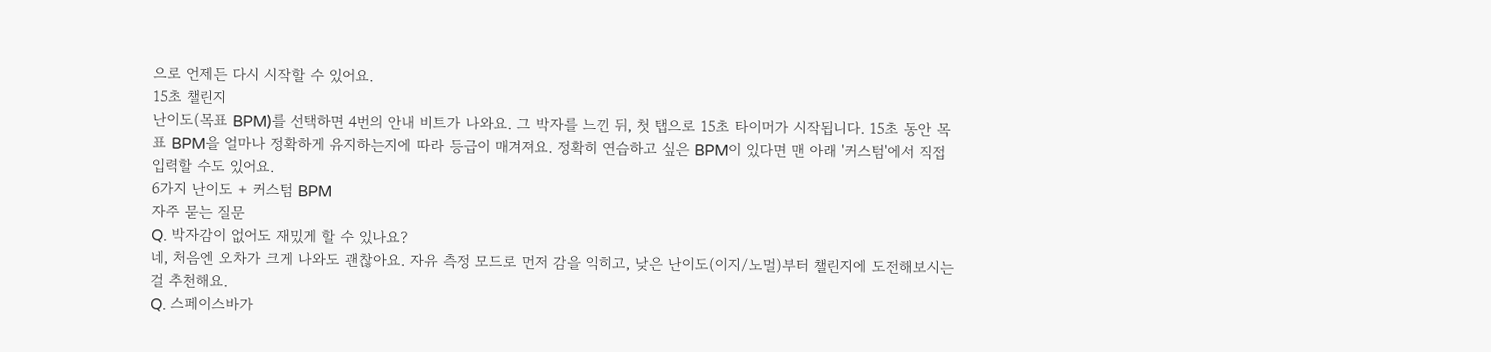으로 언제든 다시 시작할 수 있어요.
15초 챌린지
난이도(목표 BPM)를 선택하면 4번의 안내 비트가 나와요. 그 박자를 느낀 뒤, 첫 탭으로 15초 타이머가 시작됩니다. 15초 동안 목표 BPM을 얼마나 정확하게 유지하는지에 따라 등급이 매겨져요. 정확히 연습하고 싶은 BPM이 있다면 맨 아래 '커스텀'에서 직접 입력할 수도 있어요.
6가지 난이도 + 커스텀 BPM
자주 묻는 질문
Q. 박자감이 없어도 재밌게 할 수 있나요?
네, 처음엔 오차가 크게 나와도 괜찮아요. 자유 측정 모드로 먼저 감을 익히고, 낮은 난이도(이지/노멀)부터 챌린지에 도전해보시는 걸 추천해요.
Q. 스페이스바가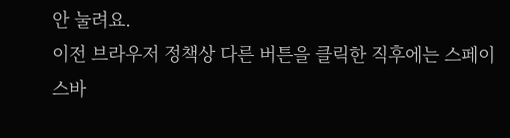안 눌려요.
이전 브라우저 정책상 다른 버튼을 클릭한 직후에는 스페이스바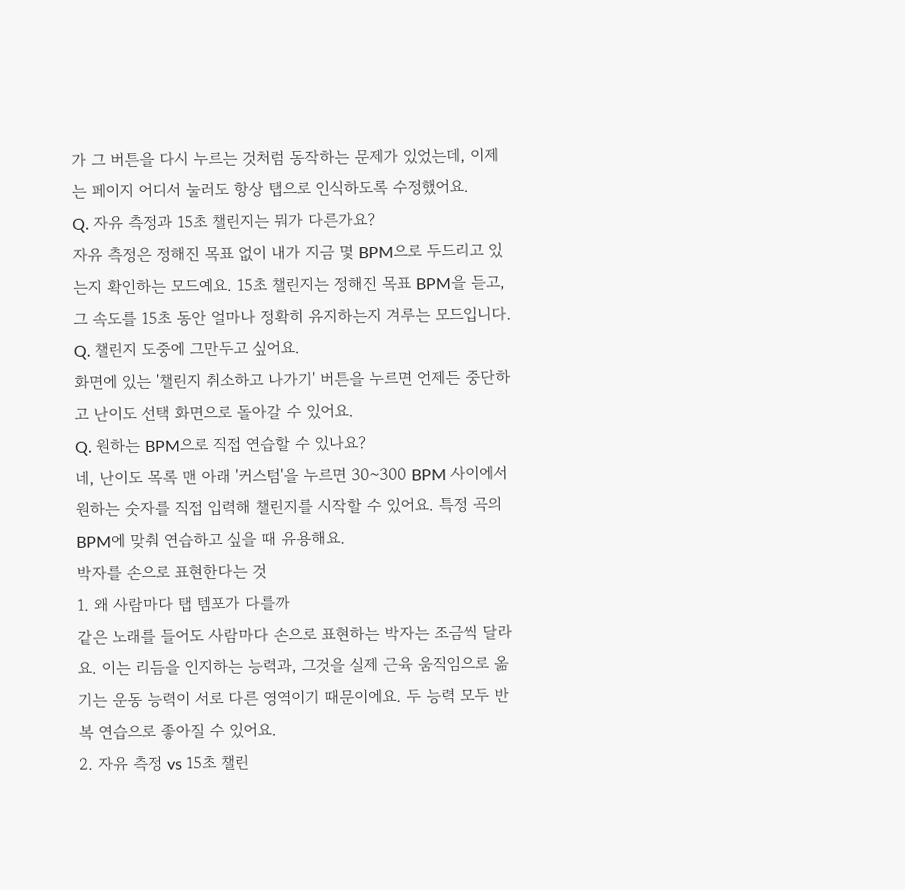가 그 버튼을 다시 누르는 것처럼 동작하는 문제가 있었는데, 이제는 페이지 어디서 눌러도 항상 탭으로 인식하도록 수정했어요.
Q. 자유 측정과 15초 챌린지는 뭐가 다른가요?
자유 측정은 정해진 목표 없이 내가 지금 몇 BPM으로 두드리고 있는지 확인하는 모드예요. 15초 챌린지는 정해진 목표 BPM을 듣고, 그 속도를 15초 동안 얼마나 정확히 유지하는지 겨루는 모드입니다.
Q. 챌린지 도중에 그만두고 싶어요.
화면에 있는 '챌린지 취소하고 나가기' 버튼을 누르면 언제든 중단하고 난이도 선택 화면으로 돌아갈 수 있어요.
Q. 원하는 BPM으로 직접 연습할 수 있나요?
네, 난이도 목록 맨 아래 '커스텀'을 누르면 30~300 BPM 사이에서 원하는 숫자를 직접 입력해 챌린지를 시작할 수 있어요. 특정 곡의 BPM에 맞춰 연습하고 싶을 때 유용해요.
박자를 손으로 표현한다는 것
1. 왜 사람마다 탭 템포가 다를까
같은 노래를 들어도 사람마다 손으로 표현하는 박자는 조금씩 달라요. 이는 리듬을 인지하는 능력과, 그것을 실제 근육 움직임으로 옮기는 운동 능력이 서로 다른 영역이기 때문이에요. 두 능력 모두 반복 연습으로 좋아질 수 있어요.
2. 자유 측정 vs 15초 챌린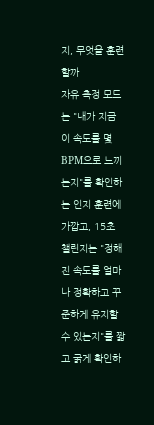지, 무엇을 훈련할까
자유 측정 모드는 "내가 지금 이 속도를 몇 BPM으로 느끼는지"를 확인하는 인지 훈련에 가깝고, 15초 챌린지는 "정해진 속도를 얼마나 정확하고 꾸준하게 유지할 수 있는지"를 짧고 굵게 확인하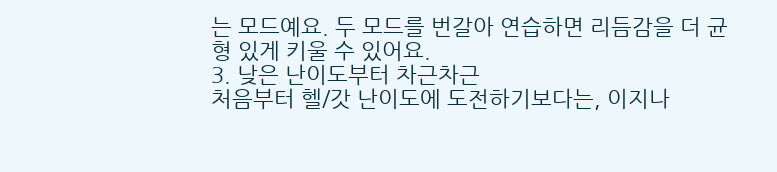는 모드예요. 두 모드를 번갈아 연습하면 리듬감을 더 균형 있게 키울 수 있어요.
3. 낮은 난이도부터 차근차근
처음부터 헬/갓 난이도에 도전하기보다는, 이지나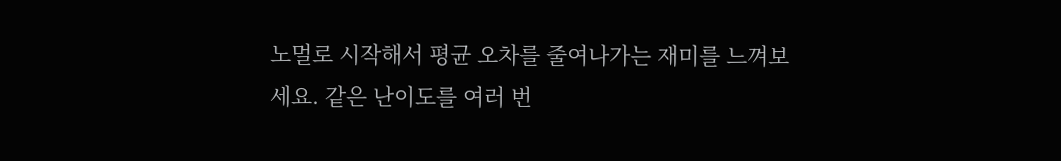노멀로 시작해서 평균 오차를 줄여나가는 재미를 느껴보세요. 같은 난이도를 여러 번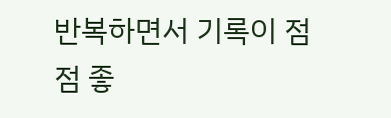반복하면서 기록이 점점 좋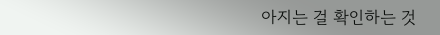아지는 걸 확인하는 것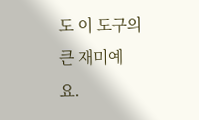도 이 도구의 큰 재미예요.